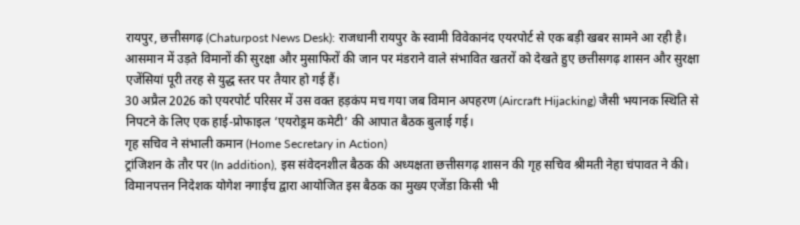रायपुर, छत्तीसगढ़ (Chaturpost News Desk): राजधानी रायपुर के स्वामी विवेकानंद एयरपोर्ट से एक बड़ी खबर सामने आ रही है। आसमान में उड़ते विमानों की सुरक्षा और मुसाफिरों की जान पर मंडराने वाले संभावित खतरों को देखते हुए छत्तीसगढ़ शासन और सुरक्षा एजेंसियां पूरी तरह से युद्ध स्तर पर तैयार हो गई हैं।
30 अप्रैल 2026 को एयरपोर्ट परिसर में उस वक्त हड़कंप मच गया जब विमान अपहरण (Aircraft Hijacking) जैसी भयानक स्थिति से निपटने के लिए एक हाई-प्रोफाइल ‘एयरोड्रम कमेटी’ की आपात बैठक बुलाई गई।
गृह सचिव ने संभाली कमान (Home Secretary in Action)
ट्रांजिशन के तौर पर (In addition), इस संवेदनशील बैठक की अध्यक्षता छत्तीसगढ़ शासन की गृह सचिव श्रीमती नेहा चंपावत ने की। विमानपत्तन निदेशक योगेश नगाईच द्वारा आयोजित इस बैठक का मुख्य एजेंडा किसी भी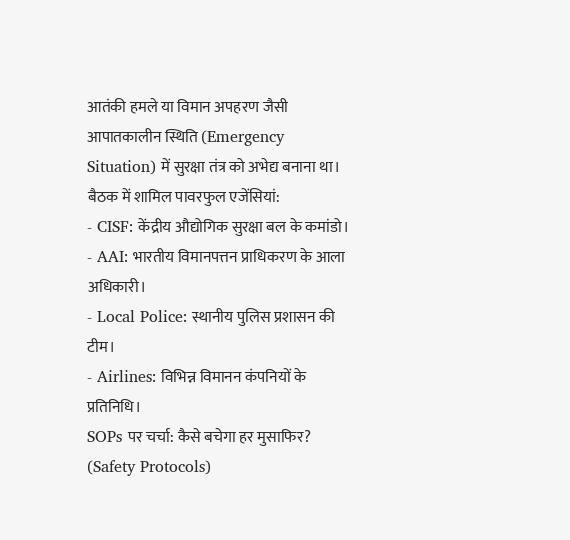आतंकी हमले या विमान अपहरण जैसी आपातकालीन स्थिति (Emergency Situation) में सुरक्षा तंत्र को अभेद्य बनाना था।
बैठक में शामिल पावरफुल एजेंसियां:
- CISF: केंद्रीय औद्योगिक सुरक्षा बल के कमांडो।
- AAI: भारतीय विमानपत्तन प्राधिकरण के आला अधिकारी।
- Local Police: स्थानीय पुलिस प्रशासन की टीम।
- Airlines: विभिन्न विमानन कंपनियों के प्रतिनिधि।
SOPs पर चर्चा: कैसे बचेगा हर मुसाफिर? (Safety Protocols)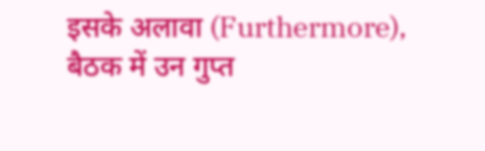इसके अलावा (Furthermore), बैठक में उन गुप्त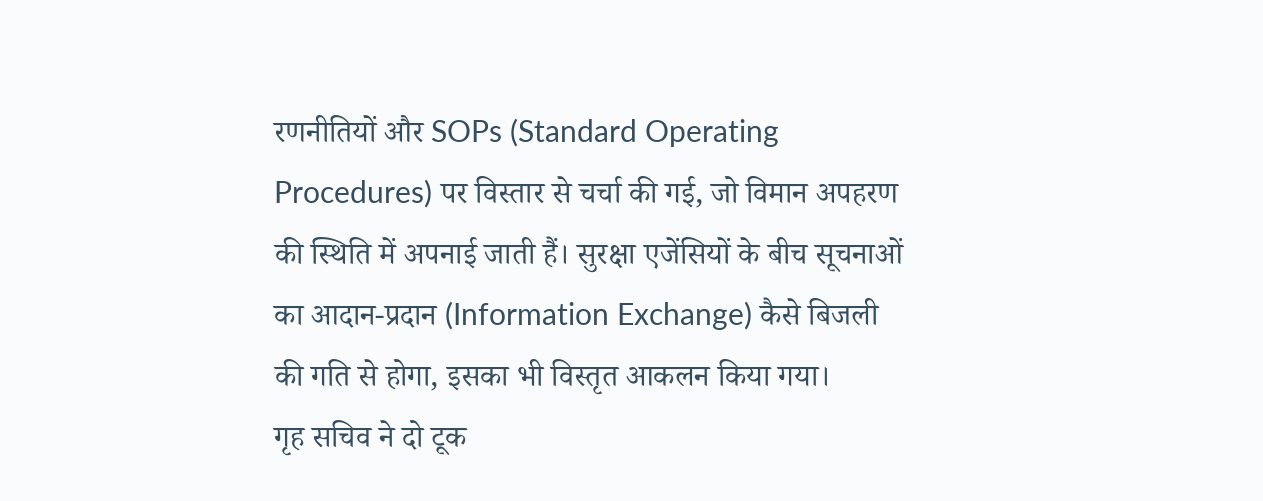रणनीतियों और SOPs (Standard Operating Procedures) पर विस्तार से चर्चा की गई, जो विमान अपहरण की स्थिति में अपनाई जाती हैं। सुरक्षा एजेंसियों के बीच सूचनाओं का आदान-प्रदान (Information Exchange) कैसे बिजली की गति से होगा, इसका भी विस्तृत आकलन किया गया।
गृह सचिव ने दो टूक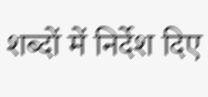शब्दों में निर्देश दिए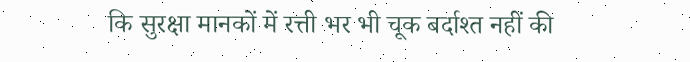कि सुरक्षा मानकों में रत्ती भर भी चूक बर्दाश्त नहीं की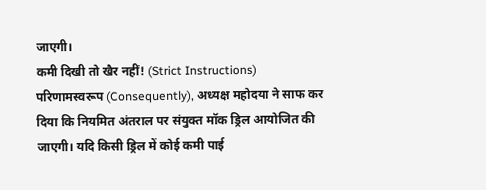जाएगी।
कमी दिखी तो खैर नहीं! (Strict Instructions)
परिणामस्वरूप (Consequently), अध्यक्ष महोदया ने साफ कर दिया कि नियमित अंतराल पर संयुक्त मॉक ड्रिल आयोजित की जाएगी। यदि किसी ड्रिल में कोई कमी पाई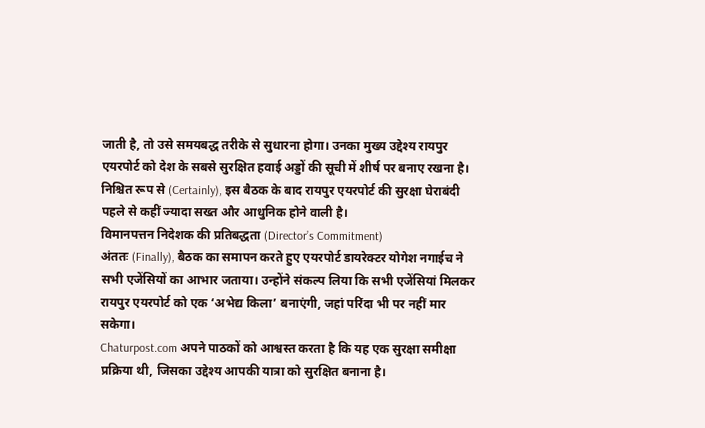जाती है, तो उसे समयबद्ध तरीके से सुधारना होगा। उनका मुख्य उद्देश्य रायपुर एयरपोर्ट को देश के सबसे सुरक्षित हवाई अड्डों की सूची में शीर्ष पर बनाए रखना है।
निश्चित रूप से (Certainly), इस बैठक के बाद रायपुर एयरपोर्ट की सुरक्षा घेराबंदी पहले से कहीं ज्यादा सख्त और आधुनिक होने वाली है।
विमानपत्तन निदेशक की प्रतिबद्धता (Director’s Commitment)
अंततः (Finally), बैठक का समापन करते हुए एयरपोर्ट डायरेक्टर योगेश नगाईच ने सभी एजेंसियों का आभार जताया। उन्होंने संकल्प लिया कि सभी एजेंसियां मिलकर रायपुर एयरपोर्ट को एक ‘अभेद्य किला’ बनाएंगी, जहां परिंदा भी पर नहीं मार सकेगा।
Chaturpost.com अपने पाठकों को आश्वस्त करता है कि यह एक सुरक्षा समीक्षा प्रक्रिया थी, जिसका उद्देश्य आपकी यात्रा को सुरक्षित बनाना है।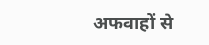अफवाहों से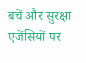बचें और सुरक्षा एजेंसियों पर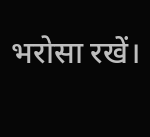भरोसा रखें।